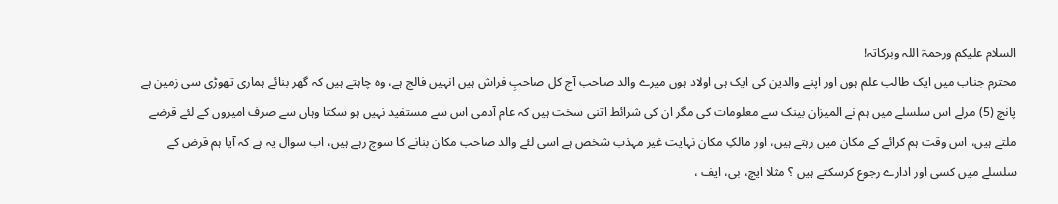السلام علیکم ورحمۃ اللہ وبرکاتہ!
محترم جناب میں ایک طالب علم ہوں اور اپنے والدین کی ایک ہی اولاد ہوں میرے والد صاحب آج کل صاحبِ فراش ہیں انہیں فالج ہے، وہ چاہتے ہیں کہ گھر بنائے ہماری تھوڑی سی زمین ہے پانچ (5) مرلے اس سلسلے میں ہم نے المیزان بینک سے معلومات کی مگر ان کی شرائط اتنی سخت ہیں کہ عام آدمی اس سے مستفید نہیں ہو سکتا وہاں سے صرف امیروں کے لئے قرضے ملتے ہیں، اس وقت ہم کرائے کے مکان میں رہتے ہیں، اور مالکِ مکان نہایت غیر مہذب شخص ہے اسی لئے والد صاحب مکان بنانے کا سوچ رہے ہیں، اب سوال یہ ہے کہ آیا ہم قرض کے سلسلے میں کسی اور ادارے رجوع کرسکتے ہیں ؟ مثلا ایچ، بی، ایف ،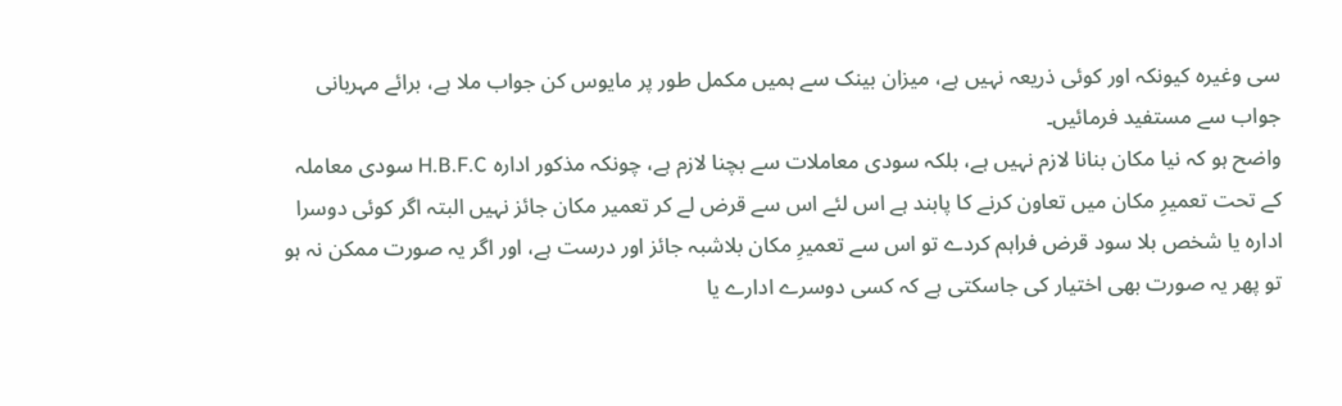سی وغیرہ کیونکہ اور کوئی ذریعہ نہیں ہے، میزان بینک سے ہمیں مکمل طور پر مایوس کن جواب ملا ہے، برائے مہربانی جواب سے مستفید فرمائیں۔
واضح ہو کہ نیا مکان بنانا لازم نہیں ہے، بلکہ سودی معاملات سے بچنا لازم ہے، چونکہ مذکور ادارہ H.B.F.C سودی معاملہ کے تحت تعمیرِ مکان میں تعاون کرنے کا پابند ہے اس لئے اس سے قرض لے کر تعمیر مکان جائز نہیں البتہ اگر کوئی دوسرا ادارہ یا شخص بلا سود قرض فراہم کردے تو اس سے تعمیرِ مکان بلاشبہ جائز اور درست ہے، اور اگر یہ صورت ممکن نہ ہو تو پھر یہ صورت بھی اختیار کی جاسکتی ہے کہ کسی دوسرے ادارے یا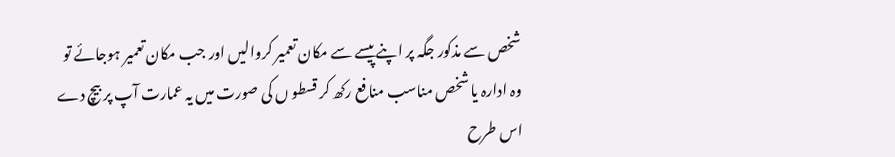شخص سے مذکور جگہ پر اپنے پیسے سے مکان تعمیر کروالیں اور جب مکان تعمیر ہوجائے تو وہ ادارہ یا شخص مناسب منافع رکھ کر قسطو ں کی صورت میں یہ عمارت آپ پر بیچ دے اس طرح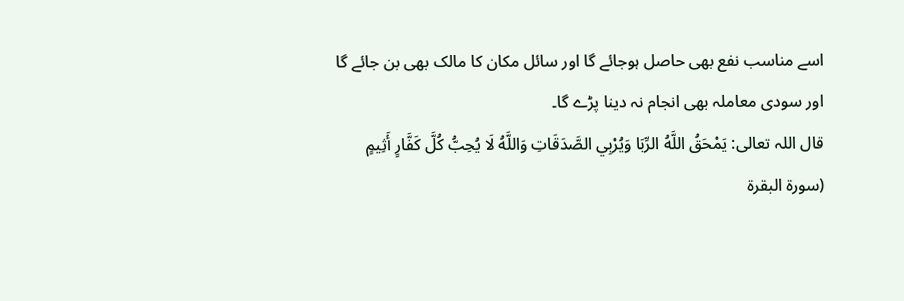اسے مناسب نفع بھی حاصل ہوجائے گا اور سائل مکان کا مالک بھی بن جائے گا اور سودی معاملہ بھی انجام نہ دینا پڑے گا۔
قال اللہ تعالی: يَمْحَقُ اللَّهُ الرِّبَا وَيُرْبِي الصَّدَقَاتِ وَاللَّهُ لَا يُحِبُّ كُلَّ كَفَّارٍ أَثِيمٍ (سورۃ البقرۃ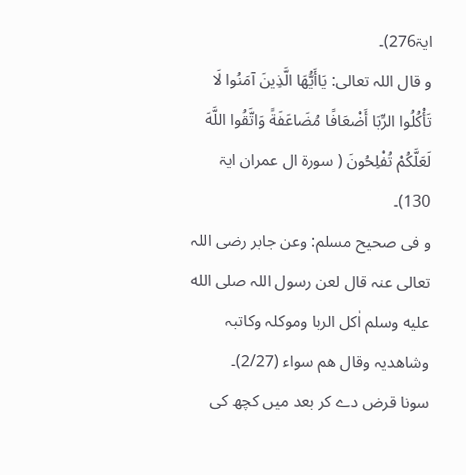ایۃ276)۔
و قال اللہ تعالی: يَاأَيُّهَا الَّذِينَ آمَنُوا لَا تَأْكُلُوا الرِّبَا أَضْعَافًا مُضَاعَفَةً وَاتَّقُوا اللَّهَ لَعَلَّكُمْ تُفْلِحُونَ ( سورۃ ال عمران ایۃ 130)۔
و فی صحیح مسلم: وعن جابر رضی اللہ تعالی عنہ قال لعن رسول اللہ صلى الله عليه وسلم اٰکل الربا وموکلہ وکاتبہ وشاھدیہ وقال ھم سواء (2/27)۔
سونا قرض دے کر بعد میں کچھ کی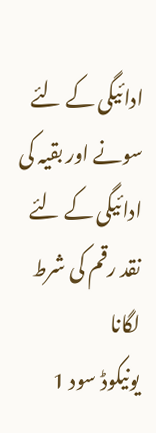ادائیگی کے لئے سونے اور بقیہ کی ادائیگی کے لئے نقد رقم کی شرط لگانا
یونیکوڈ سود 1